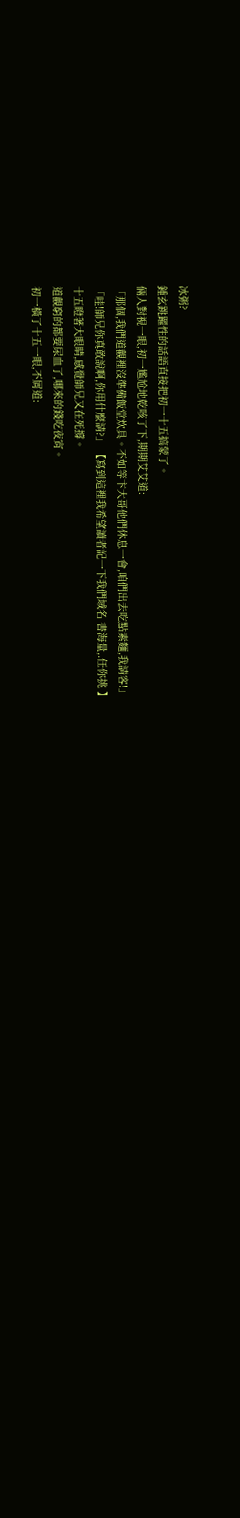冰粥?
鍾玄跳躍性的話語直接把初一十五搞蒙了。
倆人對視一眼,初一尷尬地乾咳了下,期期艾艾道:
「那個,我們道觀裡沒準備飯堂炊具。不如等卞大哥他們休息一會,咱們出去吃點素麵,我請客!」
「哇!師兄你真敢說啊,你用什麼請?」 【寫到這裡我希望讀者記一下我們域名 書海量,.任你挑 】
十五瞪著大眼睛,感覺師兄又在死撐。
道觀窮的都要尿血了,哪來的錢吃夜宵。
初一橫了十五一眼,不屑道: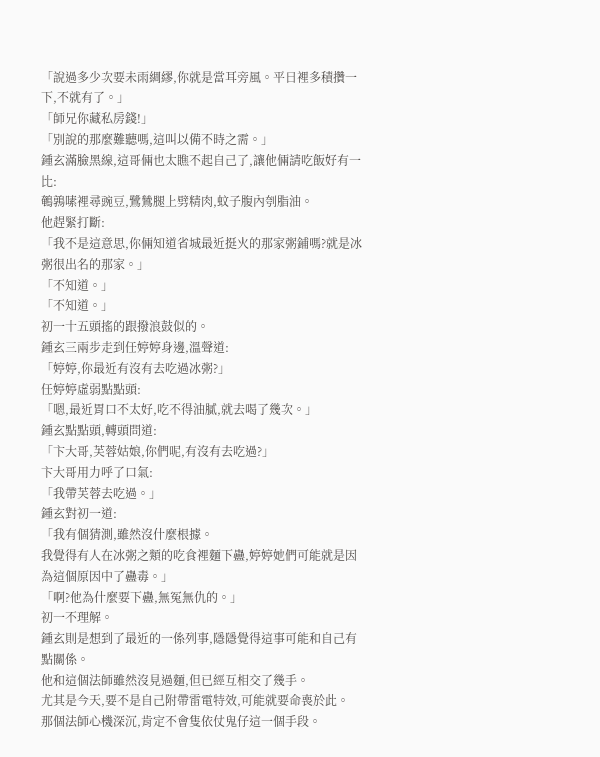「說過多少次要未雨綢繆,你就是當耳旁風。平日裡多積攢一下,不就有了。」
「師兄你藏私房錢!」
「別說的那麼難聽嗎,這叫以備不時之需。」
鍾玄滿臉黑線,這哥倆也太瞧不起自己了,讓他倆請吃飯好有一比:
鵪鶉嗉裡尋豌豆,鷺鷥腿上劈精肉,蚊子腹內刳脂油。
他趕緊打斷:
「我不是這意思,你倆知道省城最近挺火的那家粥鋪嗎?就是冰粥很出名的那家。」
「不知道。」
「不知道。」
初一十五頭搖的跟撥浪鼓似的。
鍾玄三兩步走到任婷婷身邊,溫聲道:
「婷婷,你最近有沒有去吃過冰粥?」
任婷婷虛弱點點頭:
「嗯,最近胃口不太好,吃不得油膩,就去喝了幾次。」
鍾玄點點頭,轉頭問道:
「卞大哥,芙蓉姑娘,你們呢,有沒有去吃過?」
卞大哥用力呼了口氣:
「我帶芙蓉去吃過。」
鍾玄對初一道:
「我有個猜測,雖然沒什麼根據。
我覺得有人在冰粥之類的吃食裡麵下蠱,婷婷她們可能就是因為這個原因中了蠱毒。」
「啊?他為什麼要下蠱,無冤無仇的。」
初一不理解。
鍾玄則是想到了最近的一係列事,隱隱覺得這事可能和自己有點關係。
他和這個法師雖然沒見過麵,但已經互相交了幾手。
尤其是今天,要不是自己附帶雷電特效,可能就要命喪於此。
那個法師心機深沉,肯定不會隻依仗鬼仔這一個手段。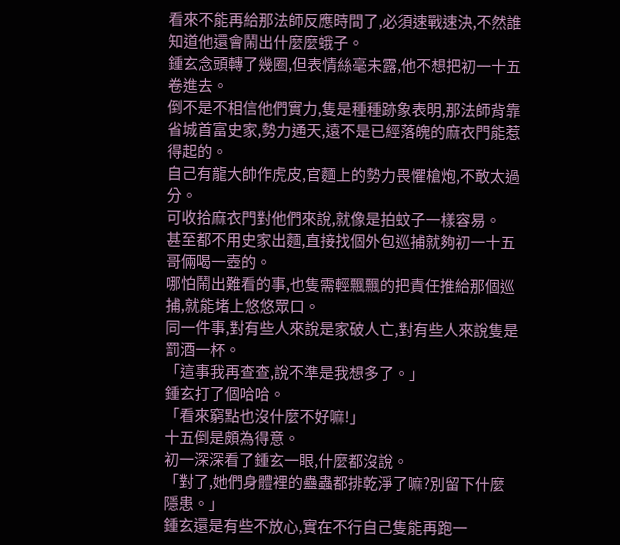看來不能再給那法師反應時間了,必須速戰速決,不然誰知道他還會鬧出什麼麼蛾子。
鍾玄念頭轉了幾圈,但表情絲毫未露,他不想把初一十五卷進去。
倒不是不相信他們實力,隻是種種跡象表明,那法師背靠省城首富史家,勢力通天,遠不是已經落魄的麻衣門能惹得起的。
自己有龍大帥作虎皮,官麵上的勢力畏懼槍炮,不敢太過分。
可收拾麻衣門對他們來說,就像是拍蚊子一樣容易。
甚至都不用史家出麵,直接找個外包巡捕就夠初一十五哥倆喝一壺的。
哪怕鬧出難看的事,也隻需輕飄飄的把責任推給那個巡捕,就能堵上悠悠眾口。
同一件事,對有些人來說是家破人亡,對有些人來說隻是罰酒一杯。
「這事我再查查,說不準是我想多了。」
鍾玄打了個哈哈。
「看來窮點也沒什麼不好嘛!」
十五倒是頗為得意。
初一深深看了鍾玄一眼,什麼都沒說。
「對了,她們身體裡的蠱蟲都排乾淨了嘛?別留下什麼隱患。」
鍾玄還是有些不放心,實在不行自己隻能再跑一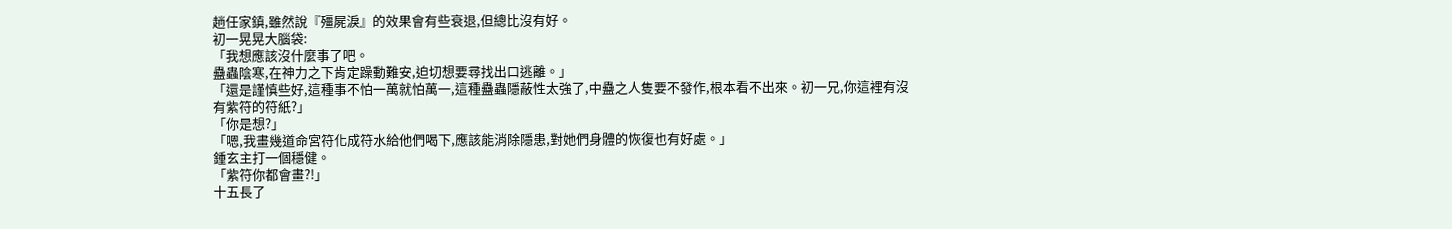趟任家鎮,雖然說『殭屍淚』的效果會有些衰退,但總比沒有好。
初一晃晃大腦袋:
「我想應該沒什麼事了吧。
蠱蟲陰寒,在神力之下肯定躁動難安,迫切想要尋找出口逃離。」
「還是謹慎些好,這種事不怕一萬就怕萬一,這種蠱蟲隱蔽性太強了,中蠱之人隻要不發作,根本看不出來。初一兄,你這裡有沒有紫符的符紙?」
「你是想?」
「嗯,我畫幾道命宮符化成符水給他們喝下,應該能消除隱患,對她們身體的恢復也有好處。」
鍾玄主打一個穩健。
「紫符你都會畫?!」
十五長了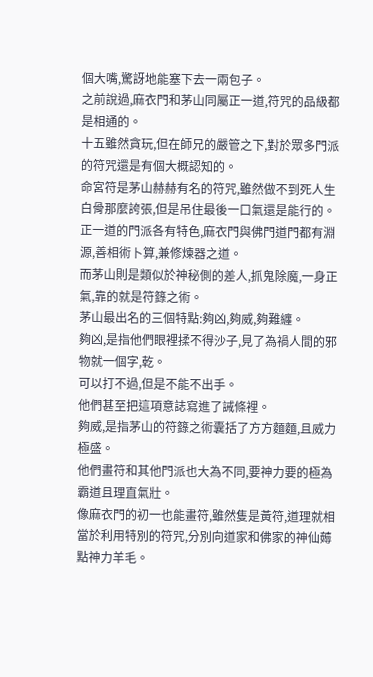個大嘴,驚訝地能塞下去一兩包子。
之前說過,麻衣門和茅山同屬正一道,符咒的品級都是相通的。
十五雖然貪玩,但在師兄的嚴管之下,對於眾多門派的符咒還是有個大概認知的。
命宮符是茅山赫赫有名的符咒,雖然做不到死人生白骨那麼誇張,但是吊住最後一口氣還是能行的。
正一道的門派各有特色,麻衣門與佛門道門都有淵源,善相術卜算,兼修煉器之道。
而茅山則是類似於神秘側的差人,抓鬼除魔,一身正氣,靠的就是符籙之術。
茅山最出名的三個特點:夠凶,夠威,夠難纏。
夠凶,是指他們眼裡揉不得沙子,見了為禍人間的邪物就一個字,乾。
可以打不過,但是不能不出手。
他們甚至把這項意誌寫進了誡條裡。
夠威,是指茅山的符籙之術囊括了方方麵麵,且威力極盛。
他們畫符和其他門派也大為不同,要神力要的極為霸道且理直氣壯。
像麻衣門的初一也能畫符,雖然隻是黃符,道理就相當於利用特別的符咒,分別向道家和佛家的神仙薅點神力羊毛。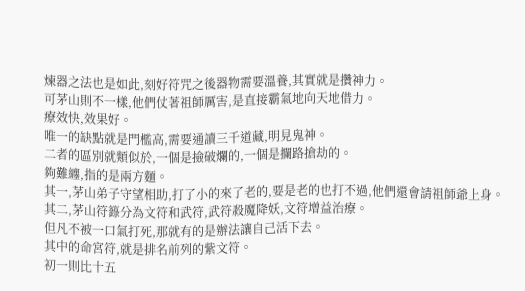煉器之法也是如此,刻好符咒之後器物需要溫養,其實就是攢神力。
可茅山則不一樣,他們仗著祖師厲害,是直接霸氣地向天地借力。
療效快,效果好。
唯一的缺點就是門檻高,需要通讀三千道藏,明見鬼神。
二者的區別就類似於,一個是撿破爛的,一個是攔路搶劫的。
夠難纏,指的是兩方麵。
其一,茅山弟子守望相助,打了小的來了老的,要是老的也打不過,他們還會請祖師爺上身。
其二,茅山符籙分為文符和武符,武符殺魔降妖,文符增益治療。
但凡不被一口氣打死,那就有的是辦法讓自己活下去。
其中的命宮符,就是排名前列的紫文符。
初一則比十五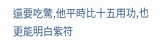還要吃驚,他平時比十五用功,也更能明白紫符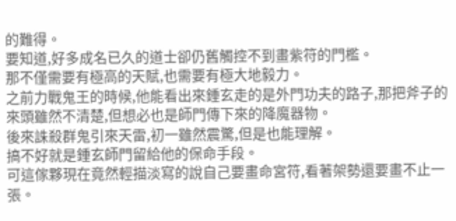的難得。
要知道,好多成名已久的道士卻仍舊觸控不到畫紫符的門檻。
那不僅需要有極高的天賦,也需要有極大地毅力。
之前力戰鬼王的時候,他能看出來鍾玄走的是外門功夫的路子,那把斧子的來頭雖然不清楚,但想必也是師門傳下來的降魔器物。
後來誅殺群鬼引來天雷,初一雖然震驚,但是也能理解。
搞不好就是鍾玄師門留給他的保命手段。
可這傢夥現在竟然輕描淡寫的說自己要畫命宮符,看著架勢還要畫不止一張。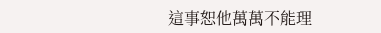這事恕他萬萬不能理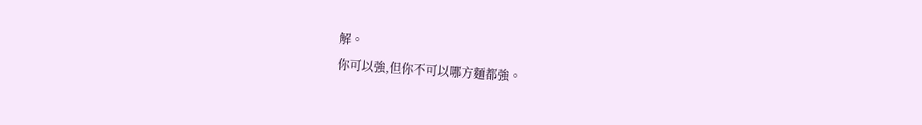解。
你可以強,但你不可以哪方麵都強。